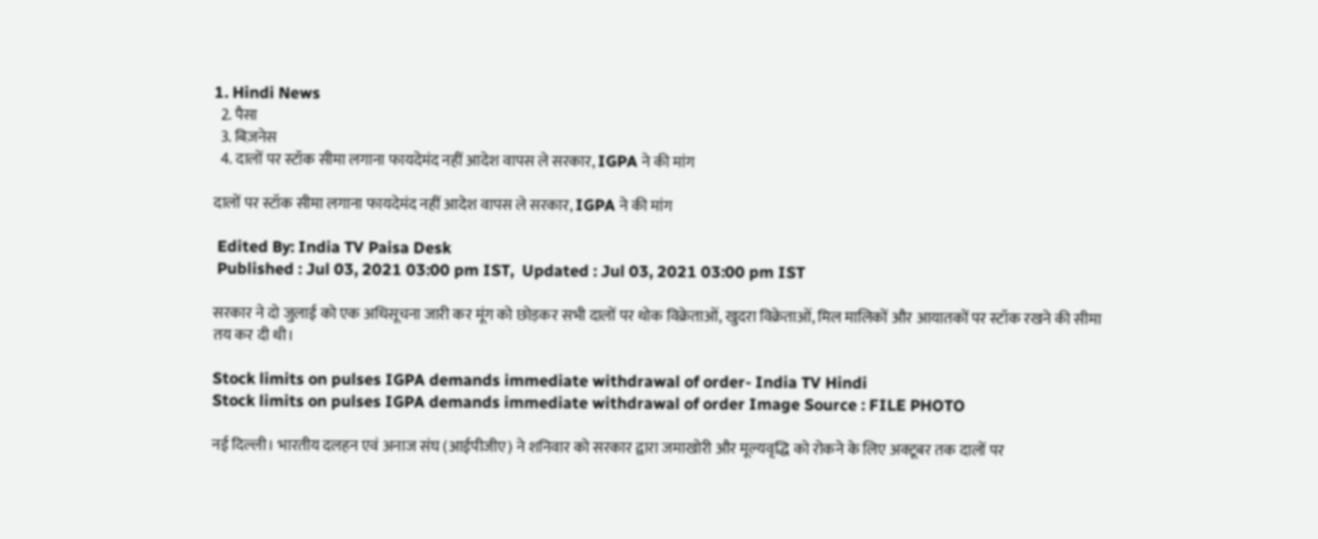1. Hindi News
  2. पैसा
  3. बिज़नेस
  4. दालों पर स्टॉक सीमा लगाना फायदेमंद नहीं आदेश वापस ले सरकार, IGPA ने की मांग

दालों पर स्टॉक सीमा लगाना फायदेमंद नहीं आदेश वापस ले सरकार, IGPA ने की मांग

 Edited By: India TV Paisa Desk
 Published : Jul 03, 2021 03:00 pm IST,  Updated : Jul 03, 2021 03:00 pm IST

सरकार ने दो जुलाई को एक अधिसूचना जारी कर मूंग को छोड़कर सभी दालों पर थोक विक्रेताओं, खुदरा विक्रेताओं, मिल मालिकों और आयातकों पर स्टॉक रखने की सीमा तय कर दी थी।

Stock limits on pulses IGPA demands immediate withdrawal of order- India TV Hindi
Stock limits on pulses IGPA demands immediate withdrawal of order Image Source : FILE PHOTO

नई दिल्ली। भारतीय दलहन एवं अनाज संघ (आईपीजीए) ने शनिवार को सरकार द्वारा जमाखोरी और मूल्यवृद्धि को रोकने के लिए अक्टूबर तक दालों पर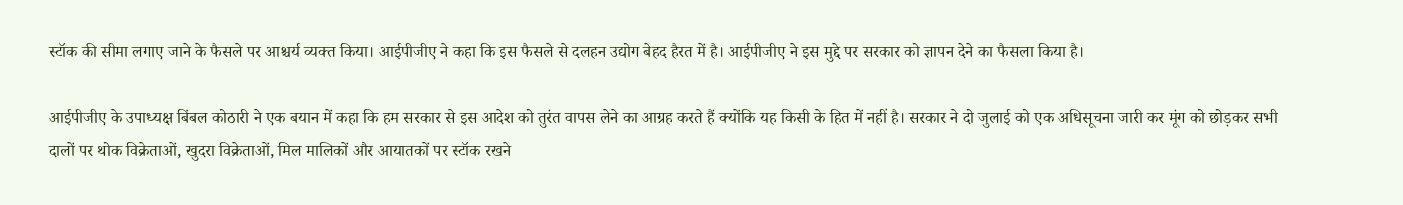स्टॉक की सीमा लगाए जाने के फैसले पर आश्चर्य व्यक्त किया। आईपीजीए ने कहा कि इस फैसले से दलहन उद्योग बेहद हैरत में है। आईपीजीए ने इस मुद्दे पर सरकार को ज्ञापन देने का फैसला किया है।

आईपीजीए के उपाध्यक्ष बिंबल कोठारी ने एक बयान में कहा कि हम सरकार से इस आदेश को तुरंत वापस लेने का आग्रह करते हैं क्योंकि यह किसी के हित में नहीं है। सरकार ने दो जुलाई को एक अधिसूचना जारी कर मूंग को छोड़कर सभी दालों पर थोक विक्रेताओं, खुदरा विक्रेताओं, मिल मालिकों और आयातकों पर स्टॉक रखने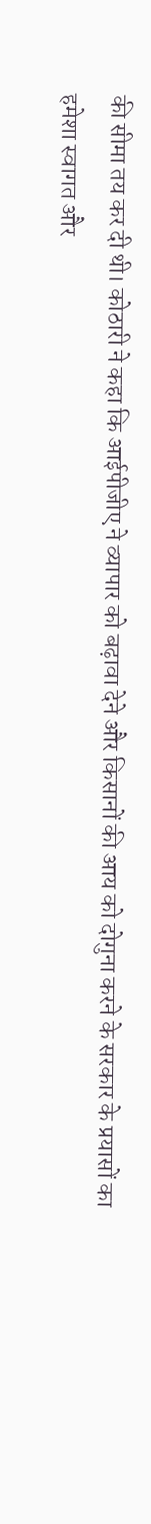की सीमा तय कर दी थी। कोठारी ने कहा कि आईपीजीए ने व्यापार को बढ़ावा देने और किसानों की आय को दोगुना करने के सरकार के प्रयासों का हमेशा स्वागत और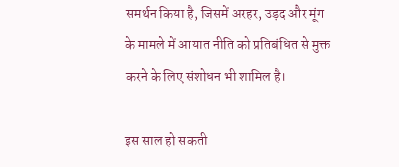समर्थन किया है, जिसमें अरहर, उड़द और मूंग के मामले में आयात नीति को प्रतिबंधित से मुक्त करने के लिए संशोधन भी शामिल है।

इस साल हो सकती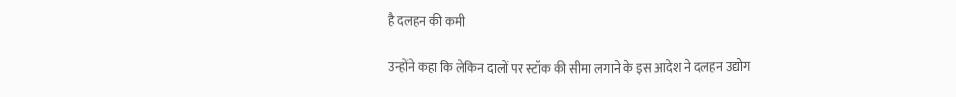है दलहन की कमी

उन्होंने कहा कि लेकिन दालों पर स्टॉक की सीमा लगाने के इस आदेश ने दलहन उद्योग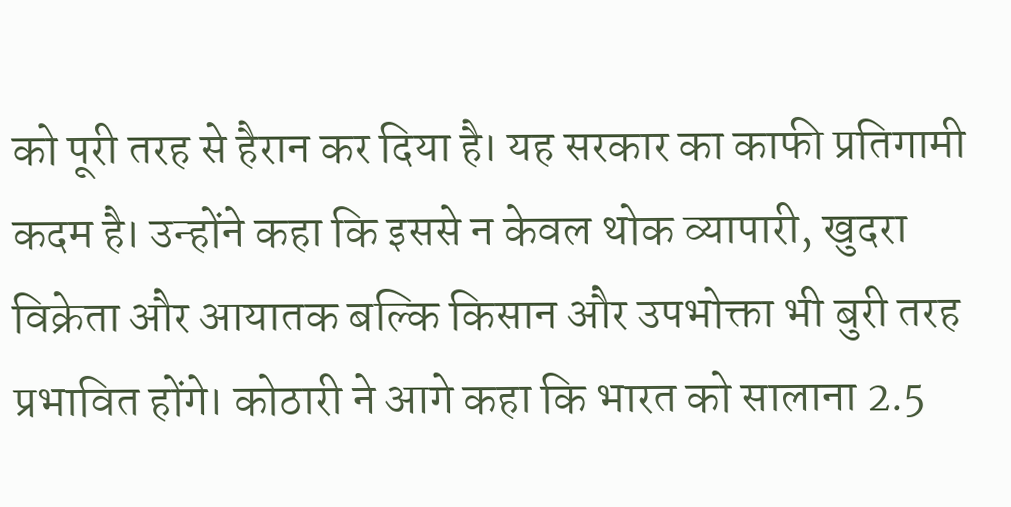को पूरी तरह से हैरान कर दिया है। यह सरकार का काफी प्रतिगामी कदम है। उन्होंने कहा कि इससे न केवल थोक व्यापारी, खुदरा विक्रेता और आयातक बल्कि किसान और उपभोक्ता भी बुरी तरह प्रभावित होंगे। कोठारी ने आगे कहा कि भारत को सालाना 2.5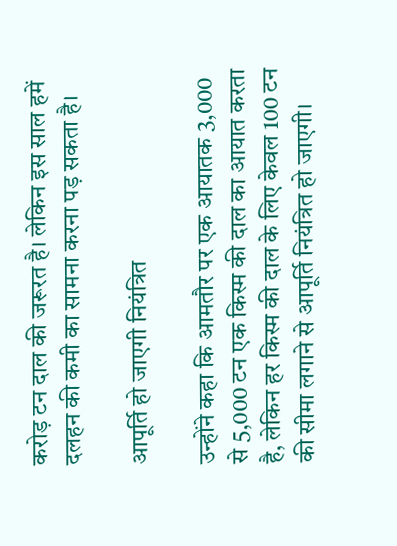करोड़ टन दाल की जरूरत है। लेकिन इस साल हमें दलहन की कमी का सामना करना पड़ सकता है।

आपूर्ति हो जाएगी नियंत्रित

उन्होंने कहा कि आमतौर पर एक आयातक 3,000 से 5,000 टन एक किस्म की दाल का आयात करता है, लेकिन हर किस्म की दाल के लिए केवल 100 टन की सीमा लगाने से आपूर्ति नियंत्रित हो जाएगी।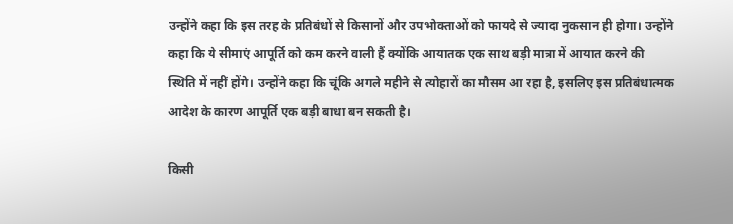उन्होंने कहा कि इस तरह के प्रतिबंधों से किसानों और उपभोक्ताओं को फायदे से ज्यादा नुकसान ही होगा। उन्होंने कहा कि ये सीमाएं आपूर्ति को कम करने वाली हैं क्योंकि आयातक एक साथ बड़ी मात्रा में आयात करने की स्थिति में नहीं होंगे। उन्होंने कहा कि चूंकि अगले महीने से त्योहारों का मौसम आ रहा है, इसलिए इस प्रतिबंधात्मक आदेश के कारण आपूर्ति एक बड़ी बाधा बन सकती है।

किसी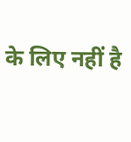के लिए नहीं है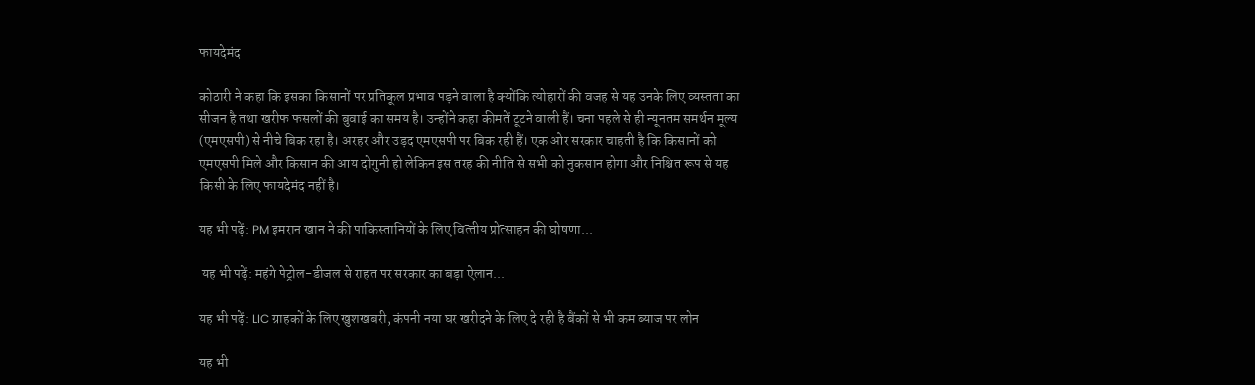फायदेमंद

कोठारी ने कहा कि इसका किसानों पर प्रतिकूल प्रभाव पड़ने वाला है क्योंकि त्योहारों की वजह से यह उनके लिए व्यस्तता का सीजन है तथा खरीफ फसलों की बुवाई का समय है। उन्होंने कहा कीमतें टूटने वाली हैं। चना पहले से ही न्यूनतम समर्थन मूल्य (एमएसपी) से नीचे बिक रहा है। अरहर और उड़द एमएसपी पर बिक रही हैं। एक ओर सरकार चाहती है कि किसानों को एमएसपी मिले और किसान की आय दोगुनी हो लेकिन इस तरह की नीति से सभी को नुकसान होगा और निश्चित रूप से यह किसी के लिए फायदेमंद नहीं है।

यह भी पढ़ें: PM इमरान खान ने की पाकिस्‍तानियों के लिए वित्‍तीय प्रोत्‍साहन की घोषणा...

 यह भी पढ़ें: महंगे पेट्रोल-डीजल से राहत पर सरकार का बड़ा ऐलान...

यह भी पढ़ें: LIC ग्राहकों के लिए खुशखबरी, कंपनी नया घर खरीदने के लिए दे रही है बैंकों से भी कम ब्‍याज पर लोन

यह भी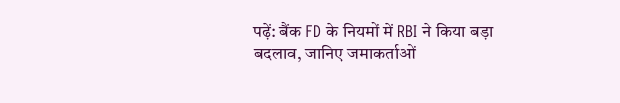पढ़ें: बैंक FD के नियमों में RBI ने किया बड़ा बदलाव, जानिए जमाकर्ताओं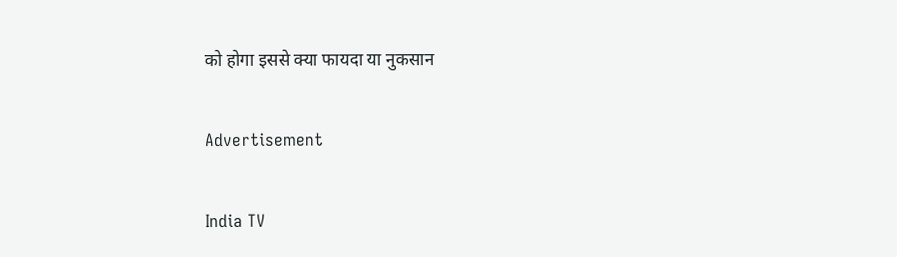को होगा इससे क्‍या फायदा या नुकसान

Advertisement

India TV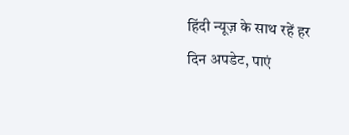हिंदी न्यूज़ के साथ रहें हर दिन अपडेट, पाएं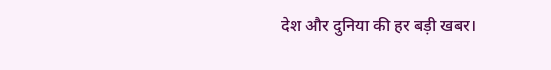देश और दुनिया की हर बड़ी खबर।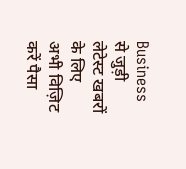Business से जुड़ी लेटेस्ट खबरों के लिए अभी विज़िट करें पैसा